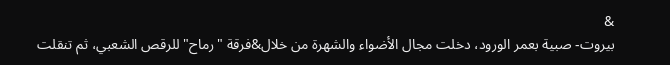&
بيروت- صبية بعمر الورود، دخلت مجال الأضواء والشهرة من خلال&فرقة "رماح" للرقص الشعبي، ثم تنقلت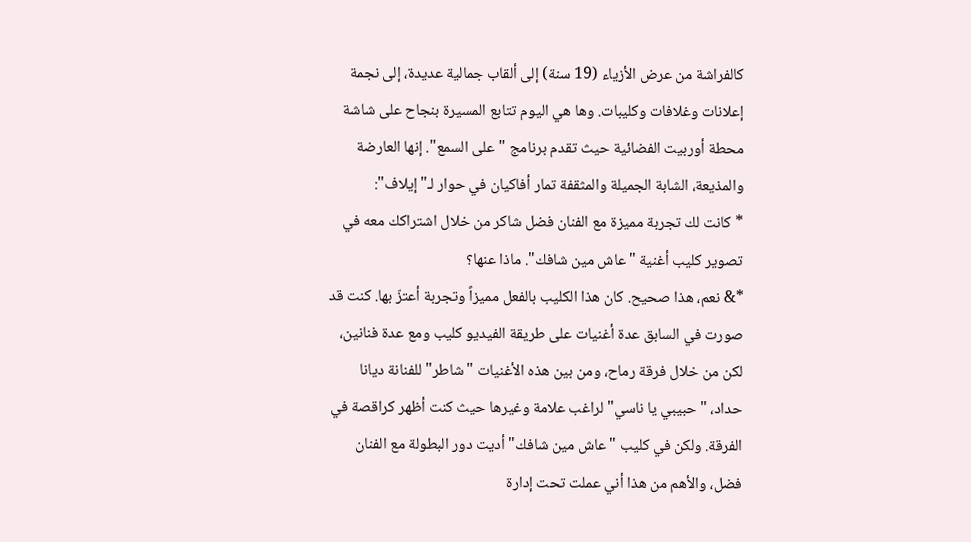كالفراشة من عرض الأزياء (19 سنة) إلى ألقاب جمالية عديدة، إلى نجمة إعلانات وغلافات وكليبات. وها هي اليوم تتابع المسيرة بنجاح على شاشة محطة أوربيت الفضائية حيث تقدم برنامج "على السمع". إنها العارضة والمذيعة، الشابة الجميلة والمثقفة تمار أفاكيان في حوار لـ"إيلاف":
* كانت لك تجربة مميزة مع الفنان فضل شاكر من خلال اشتراكك معه في تصوير كليب أغنية "عاش مين شافك". ماذا عنها؟
*& نعم، هذا صحيح. كان هذا الكليب بالفعل مميزاً وتجربة أعتزّ بها. كنت قد صورت في السابق عدة أغنيات على طريقة الفيديو كليب ومع عدة فنانين، لكن من خلال فرقة رماح، ومن بين هذه الأغنيات "شاطر" للفنانة ديانا حداد، "حبيبي يا ناسي" لراغب علامة وغيرها حيث كنت أظهر كراقصة في الفرقة. ولكن في كليب "عاش مين شافك" أديت دور البطولة مع الفنان فضل، والأهم من هذا أني عملت تحت إدارة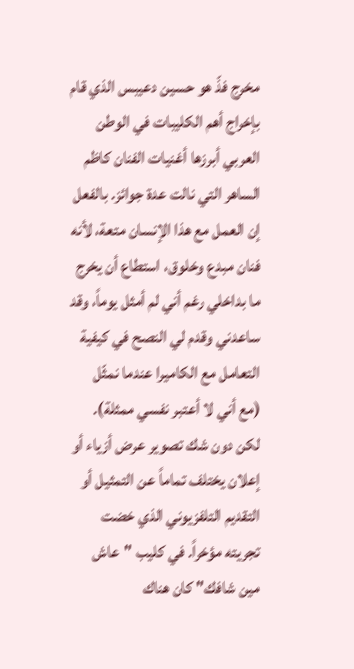مخرج فذّ هو حسين دعيبس الذي قام بإخراج أهم الكليبات في الوطن العربي أبرزها أغنيات الفنان كاظم الساهر التي نالت عدة جوائز. بالفعل إن العمل مع هذا الإنسان متعة، لأنه فنان مبدع وخلوق، استطاع أن يخرج ما بداخلي رغم أني لم أمثل يوماً، وقد ساعدني وقدم لي النصح في كيفية التعامل مع الكاميرا عندما نمثّل (مع أني لا أعتبر نفسي ممثلة). لكن دون شك تصوير عرض أزياء أو إعلان يختلف تماماً عن التمثيل أو التقديم التلفزيوني الذي خضت تجريته مؤخراً. في كليب "عاش مين شافك" كان هناك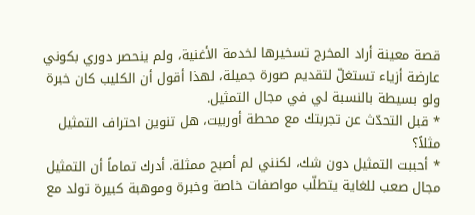قصة معينة أراد المخرج تسخيرها لخدمة الأغنية، ولم ينحصر دوري بكوني عارضة أزياء تستغلّ لتقديم صورة جميلة، لهذا أقول أن الكليب كان خبرة ولو بسيطة بالنسبة لي في مجال التمثيل.
* قبل التحدّث عن تجربتك مع محطة أوربيت، هل تنوين احتراف التمثيل مثلاً؟
* أحببت التمثيل دون شك، لكنني لم أصبح ممثلة. أدرك تماماً أن التمثيل مجال صعب للغاية يتطلّب مواصفات خاصة وخبرة وموهبة كبيرة تولد مع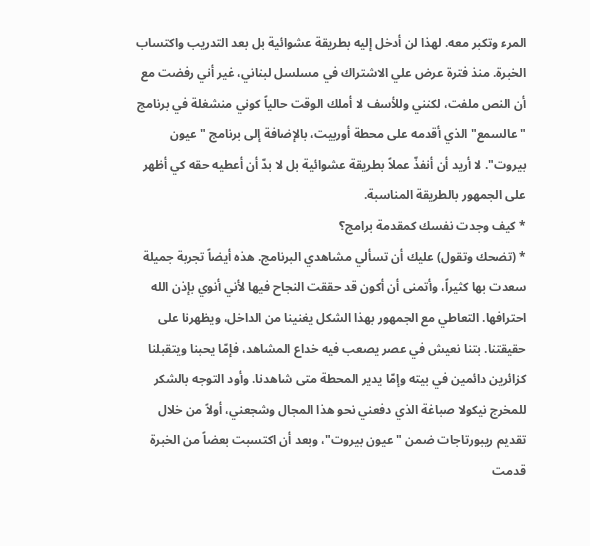المرء وتكبر معه. لهذا لن أدخل إليه بطريقة عشوائية بل بعد التدريب واكتساب الخبرة. منذ فترة عرض علي الاشتراك في مسلسل لبناني، غير أني رفضت مع أن النص ملفت، لكنني وللأسف لا أملك الوقت حالياً كوني منشغلة في برنامج "عالسمع" الذي أقدمه على محطة أوربيت، بالإضافة إلى برنامج "عيون بيروت". لا أريد أن أنفذّ عملاً بطريقة عشوائية بل لا بدّ أن أعطيه حقه كي أظهر على الجمهور بالطريقة المناسبة.
* كيف وجدت نفسك كمقدمة برامج؟
* (تضحك وتقول) عليك أن تسألي مشاهدي البرنامج. هذه أيضاً تجربة جميلة سعدت بها كثيراً، وأتمنى أن أكون قد حققت النجاح فيها لأني أنوي بإذن الله احترافها. التعاطي مع الجمهور بهذا الشكل يغنينا من الداخل، ويظهرنا على حقيقتنا. بتنا نعيش في عصر يصعب فيه خداع المشاهد، فإمّا يحبنا ويتقبلنا كزائرين دائمين في بيته وإمّا يدير المحطة متى شاهدنا. وأود التوجه بالشكر للمخرج نيكولا صباغة الذي دفعني نحو هذا المجال وشجعني، أولاً من خلال تقديم ريبورتاجات ضمن "عيون بيروت"، وبعد أن اكتسبت بعضاً من الخبرة قدمت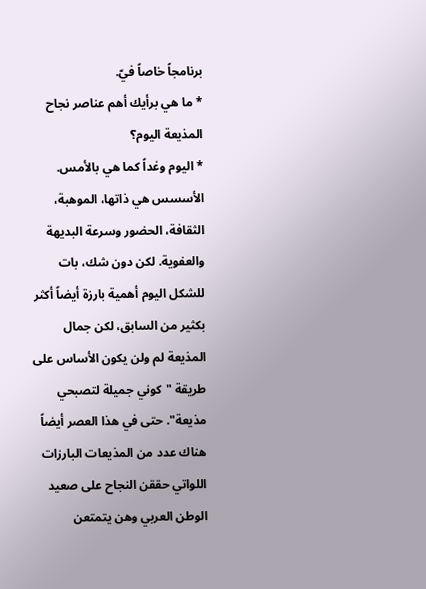برنامجاً خاصاً فيّ.
* ما هي برأيك أهم عناصر نجاح المذيعة اليوم؟
* اليوم وغداً كما هي بالأمس. الأسسس هي ذاتها، الموهبة، الثقافة، الحضور وسرعة البديهة والعفوية. لكن دون شك، بات للشكل اليوم أهمية بارزة أيضاً أكثر بكثير من السابق، لكن جمال المذيعة لم ولن يكون الأساس على طريقة "كوني جميلة لتصبحي مذيعة". حتى في هذا العصر أيضاً هناك عدد من المذيعات البارزات اللواتي حققن النجاح على صعيد الوطن العربي وهن يتمتعن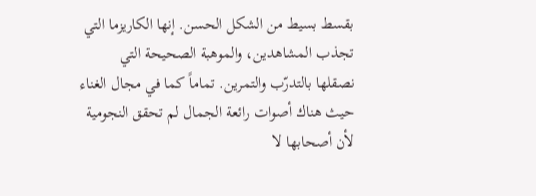بقسط بسيط من الشكل الحسن. إنها الكاريزما التي تجذب المشاهدين، والموهبة الصحيحة التي
نصقلها بالتدرّب والتمرين. تماماً كما في مجال الغناء حيث هناك أصوات رائعة الجمال لم تحقق النجومية لأن أصحابها لا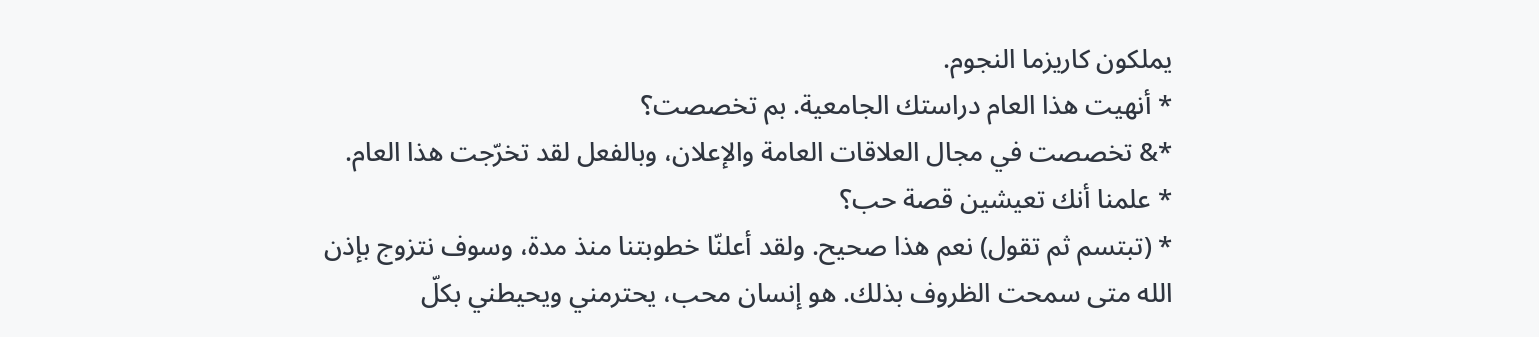يملكون كاريزما النجوم.
* أنهيت هذا العام دراستك الجامعية. بم تخصصت؟
*& تخصصت في مجال العلاقات العامة والإعلان، وبالفعل لقد تخرّجت هذا العام.
* علمنا أنك تعيشين قصة حب؟
* (تبتسم ثم تقول) نعم هذا صحيح. ولقد أعلنّا خطوبتنا منذ مدة، وسوف نتزوج بإذن الله متى سمحت الظروف بذلك. هو إنسان محب، يحترمني ويحيطني بكلّ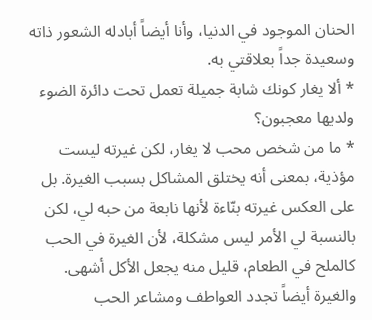الحنان الموجود في الدنيا، وأنا أيضاً أبادله الشعور ذاته وسعيدة جداً بعلاقتي به.
* ألا يغار كونك شابة جميلة تعمل تحت دائرة الضوء ولديها معجبون؟
* ما من شخص محب لا يغار، لكن غيرته ليست مؤذية، بمعنى أنه يختلق المشاكل بسبب الغيرة. بل على العكس غيرته بنّاءة لأنها نابعة من حبه لي، لكن بالنسبة لي الأمر ليس مشكلة، لأن الغيرة في الحب كالملح في الطعام، قليل منه يجعل الأكل أشهى. والغيرة أيضاً تجدد العواطف ومشاعر الحب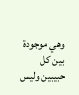وهي موجودة بين كل حبيبين وليس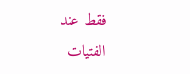فقط عند الفتيات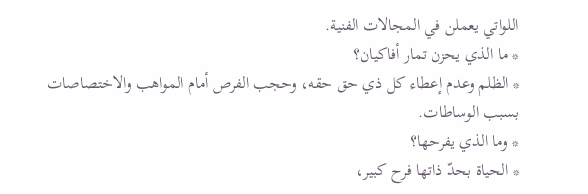اللواتي يعملن في المجالات الفنية.
* ما الذي يحزن تمار أفاكيان؟
* الظلم وعدم إعطاء كل ذي حق حقه، وحجب الفرص أمام المواهب والاختصاصات بسبب الوساطات.
* وما الذي يفرحها؟
* الحياة بحدّ ذاتها فرح كبير،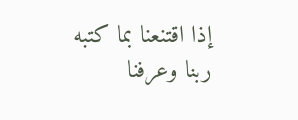إذا اقتنعنا بما كتبه ربنا وعرفنا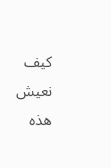كيف نعيش هذه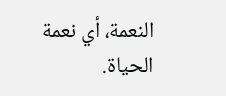النعمة، أي نعمة الحياة.